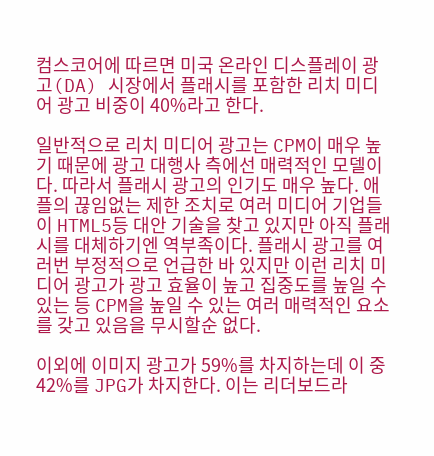컴스코어에 따르면 미국 온라인 디스플레이 광고(DA) 시장에서 플래시를 포함한 리치 미디어 광고 비중이 40%라고 한다.

일반적으로 리치 미디어 광고는 CPM이 매우 높기 때문에 광고 대행사 측에선 매력적인 모델이다. 따라서 플래시 광고의 인기도 매우 높다. 애플의 끊임없는 제한 조치로 여러 미디어 기업들이 HTML5등 대안 기술을 찾고 있지만 아직 플래시를 대체하기엔 역부족이다. 플래시 광고를 여러번 부정적으로 언급한 바 있지만 이런 리치 미디어 광고가 광고 효율이 높고 집중도를 높일 수 있는 등 CPM을 높일 수 있는 여러 매력적인 요소를 갖고 있음을 무시할순 없다.

이외에 이미지 광고가 59%를 차지하는데 이 중 42%를 JPG가 차지한다. 이는 리더보드라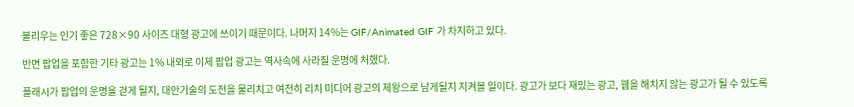불리우는 인기 좋은 728×90 사이즈 대형 광고에 쓰이기 때문이다. 나머지 14%는 GIF/Animated GIF 가 차지하고 있다.

반면 팝업을 포함한 기타 광고는 1% 내외로 이제 팝업 광고는 역사속에 사라질 운명에 처했다.

플래시가 팝업의 운명을 걷게 될지, 대안기술의 도전을 물리치고 여전히 리치 미디어 광고의 제왕으로 남게될지 지켜볼 일이다. 광고가 보다 재밌는 광고, 웹을 해치지 않는 광고가 될 수 있도록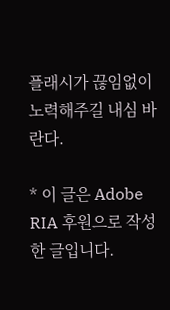플래시가 끊임없이 노력해주길 내심 바란다.

* 이 글은 Adobe RIA 후원으로 작성한 글입니다.